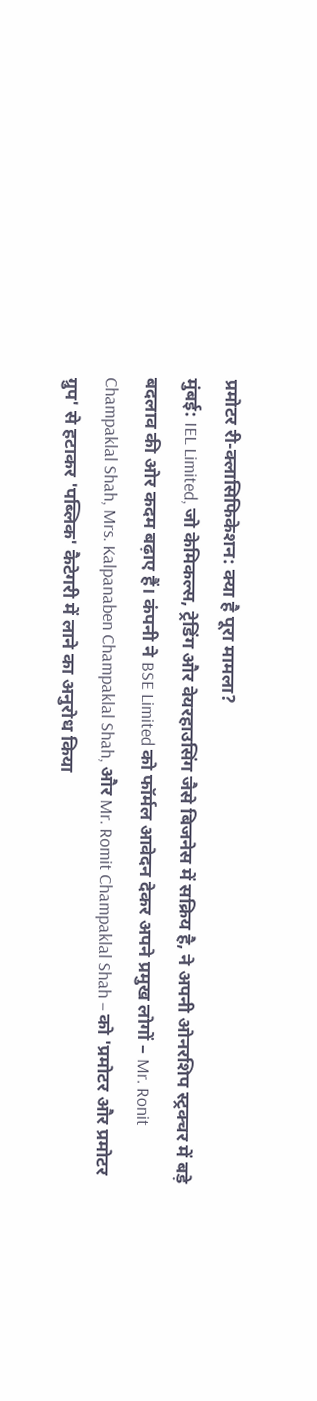प्रमोटर री-क्लासिफिकेशन: क्या है पूरा मामला?
मुंबई: IEL Limited, जो केमिकल्स, ट्रेडिंग और वेयरहाउसिंग जैसे बिजनेस में सक्रिय है, ने अपनी ओनरशिप स्ट्रक्चर में बड़े बदलाव की ओर कदम बढ़ाए हैं। कंपनी ने BSE Limited को फॉर्मल आवेदन देकर अपने प्रमुख लोगों – Mr. Ronit Champaklal Shah, Mrs. Kalpanaben Champaklal Shah, और Mr. Romit Champaklal Shah – को 'प्रमोटर और प्रमोटर ग्रुप' से हटाकर 'पब्लिक' कैटेगरी में लाने का अनुरोध किया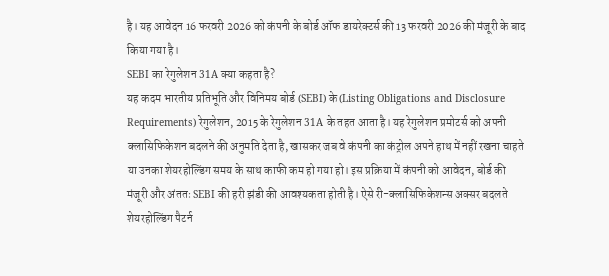है। यह आवेदन 16 फरवरी 2026 को कंपनी के बोर्ड ऑफ डायरेक्टर्स की 13 फरवरी 2026 की मंजूरी के बाद किया गया है।
SEBI का रेगुलेशन 31A क्या कहता है?
यह कदम भारतीय प्रतिभूति और विनिमय बोर्ड (SEBI) के (Listing Obligations and Disclosure Requirements) रेगुलेशन, 2015 के रेगुलेशन 31A के तहत आता है। यह रेगुलेशन प्रमोटर्स को अपनी क्लासिफिकेशन बदलने की अनुमति देता है, खासकर जब वे कंपनी का कंट्रोल अपने हाथ में नहीं रखना चाहते या उनका शेयरहोल्डिंग समय के साथ काफी कम हो गया हो। इस प्रक्रिया में कंपनी को आवेदन, बोर्ड की मंजूरी और अंततः SEBI की हरी झंडी की आवश्यकता होती है। ऐसे री-क्लासिफिकेशन्स अक्सर बदलते शेयरहोल्डिंग पैटर्न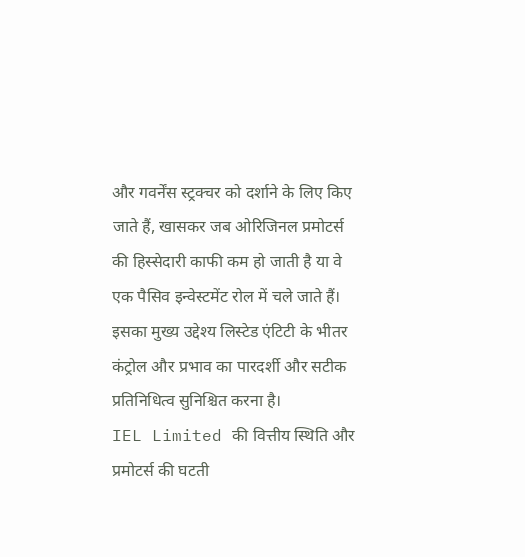और गवर्नेंस स्ट्रक्चर को दर्शाने के लिए किए जाते हैं, खासकर जब ओरिजिनल प्रमोटर्स की हिस्सेदारी काफी कम हो जाती है या वे एक पैसिव इन्वेस्टमेंट रोल में चले जाते हैं। इसका मुख्य उद्देश्य लिस्टेड एंटिटी के भीतर कंट्रोल और प्रभाव का पारदर्शी और सटीक प्रतिनिधित्व सुनिश्चित करना है।
IEL Limited की वित्तीय स्थिति और प्रमोटर्स की घटती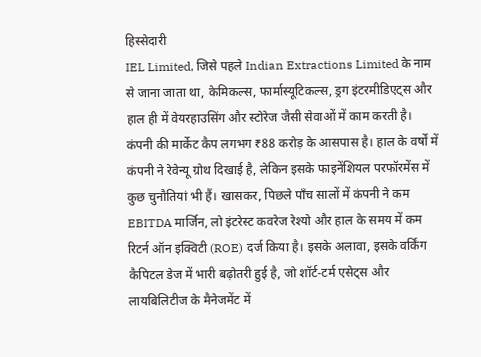हिस्सेदारी
IEL Limited, जिसे पहले Indian Extractions Limited के नाम से जाना जाता था, केमिकल्स, फार्मास्यूटिकल्स, ड्रग इंटरमीडिएट्स और हाल ही में वेयरहाउसिंग और स्टोरेज जैसी सेवाओं में काम करती है। कंपनी की मार्केट कैप लगभग ₹88 करोड़ के आसपास है। हाल के वर्षों में कंपनी ने रेवेन्यू ग्रोथ दिखाई है, लेकिन इसके फाइनेंशियल परफॉरमेंस में कुछ चुनौतियां भी हैं। खासकर, पिछले पाँच सालों में कंपनी ने कम EBITDA मार्जिन, लो इंटरेस्ट कवरेज रेश्यो और हाल के समय में कम रिटर्न ऑन इक्विटी (ROE) दर्ज किया है। इसके अलावा, इसके वर्किंग कैपिटल डेज में भारी बढ़ोतरी हुई है, जो शॉर्ट-टर्म एसेट्स और लायबिलिटीज के मैनेजमेंट में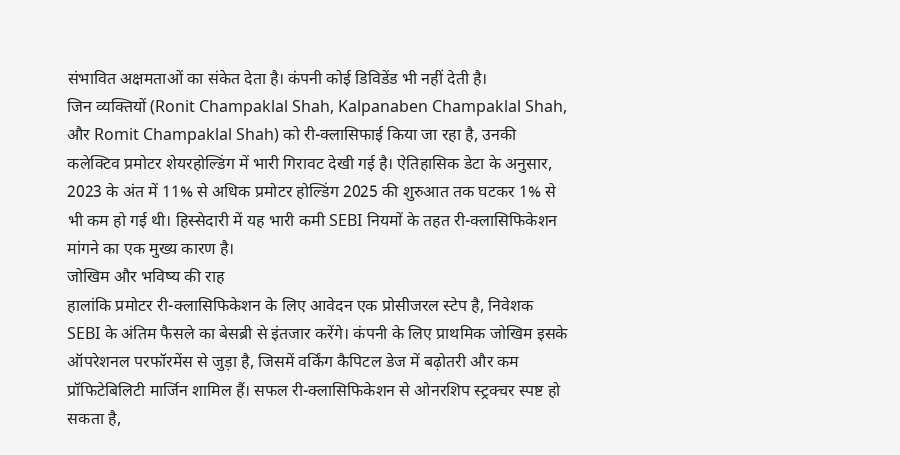संभावित अक्षमताओं का संकेत देता है। कंपनी कोई डिविडेंड भी नहीं देती है।
जिन व्यक्तियों (Ronit Champaklal Shah, Kalpanaben Champaklal Shah, और Romit Champaklal Shah) को री-क्लासिफाई किया जा रहा है, उनकी कलेक्टिव प्रमोटर शेयरहोल्डिंग में भारी गिरावट देखी गई है। ऐतिहासिक डेटा के अनुसार, 2023 के अंत में 11% से अधिक प्रमोटर होल्डिंग 2025 की शुरुआत तक घटकर 1% से भी कम हो गई थी। हिस्सेदारी में यह भारी कमी SEBI नियमों के तहत री-क्लासिफिकेशन मांगने का एक मुख्य कारण है।
जोखिम और भविष्य की राह
हालांकि प्रमोटर री-क्लासिफिकेशन के लिए आवेदन एक प्रोसीजरल स्टेप है, निवेशक SEBI के अंतिम फैसले का बेसब्री से इंतजार करेंगे। कंपनी के लिए प्राथमिक जोखिम इसके ऑपरेशनल परफॉरमेंस से जुड़ा है, जिसमें वर्किंग कैपिटल डेज में बढ़ोतरी और कम प्रॉफिटेबिलिटी मार्जिन शामिल हैं। सफल री-क्लासिफिकेशन से ओनरशिप स्ट्रक्चर स्पष्ट हो सकता है,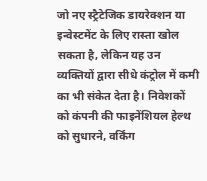जो नए स्ट्रैटेजिक डायरेक्शन या इन्वेस्टमेंट के लिए रास्ता खोल सकता है, लेकिन यह उन व्यक्तियों द्वारा सीधे कंट्रोल में कमी का भी संकेत देता है। निवेशकों को कंपनी की फाइनेंशियल हेल्थ को सुधारने, वर्किंग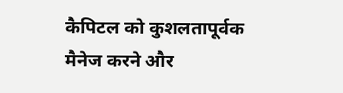कैपिटल को कुशलतापूर्वक मैनेज करने और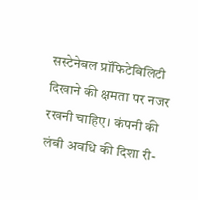सस्टेनेबल प्रॉफिटेबिलिटी दिखाने की क्षमता पर नजर रखनी चाहिए। कंपनी की लंबी अवधि की दिशा री-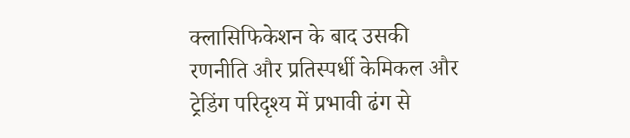क्लासिफिकेशन के बाद उसकी रणनीति और प्रतिस्पर्धी केमिकल और ट्रेडिंग परिदृश्य में प्रभावी ढंग से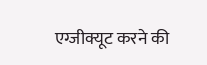एग्जीक्यूट करने की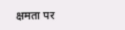क्षमता पर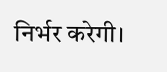निर्भर करेगी।